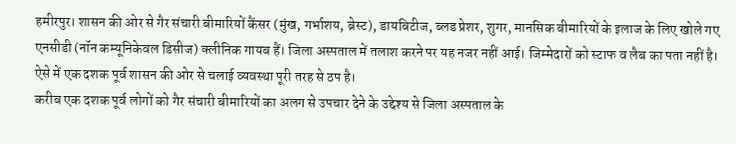हमीरपुर। शासन की ओर से गैर संचारी बीमारियों कैंसर (मुंख, गर्भाशय, ब्रेस्ट), डायबिटीज, ब्लड प्रेशर, शुगर, मानसिक बीमारियों के इलाज के लिए खोले गए एनसीडी (नॉन कम्यूनिकेवल डिसीज) क्लीनिक गायब हैं। जिला अस्पताल में तलाश करने पर यह नजर नहीं आई। जिम्मेदारों को स्टाफ व लैब का पता नहीं है। ऐसे में एक दशक पूर्व शासन की ओर से चलाई व्यवस्था पूरी तरह से ठप है।
करीब एक दशक पूर्व लोगों को गैर संचारी बीमारियों का अलग से उपचार देने के उद्देश्य से जिला अस्पताल के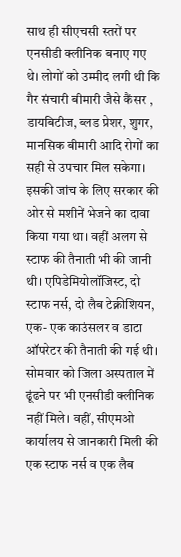साथ ही सीएचसी स्तरों पर एनसीडी क्लीनिक बनाए गए थे। लोगों को उम्मीद लगी थी कि गैर संचारी बीमारी जैसे कैंसर , डायबिटीज, ब्लड प्रेशर, शुगर, मानसिक बीमारी आदि रोगों का सही से उपचार मिल सकेगा। इसकी जांच के लिए सरकार की ओर से मशीनें भेजने का दावा किया गया था। वहीं अलग से स्टाफ की तैनाती भी की जानी थी। एपिडेमियोलॉजिस्ट, दो स्टाफ नर्स, दो लैब टेक्नीशियन, एक- एक काउंसलर व डाटा ऑपरेटर की तैनाती की गई थी। सोमवार को जिला अस्पताल में ढूंढने पर भी एनसीडी क्लीनिक नहीं मिले। वहीं, सीएमओ कार्यालय से जानकारी मिली की एक स्टाफ नर्स व एक लैब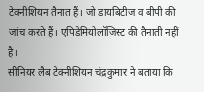टेक्नीशियन तैनात हैं। जो डायबिटीज व बीपी की जांच करते हैं। एपिडेमियोलॉजिस्ट की तैनाती नहीं है।
सीनियर लैब टेक्नीशियन चंद्रकुमार ने बताया कि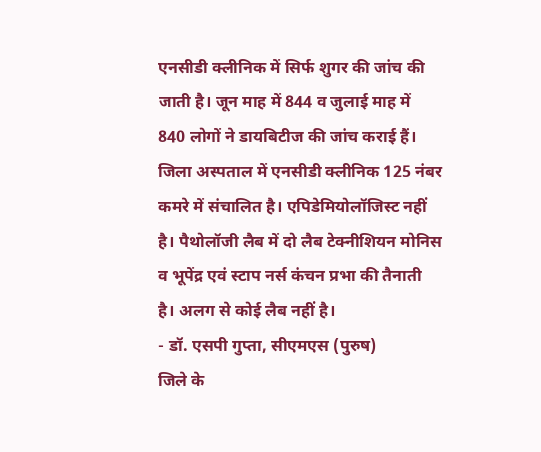एनसीडी क्लीनिक में सिर्फ शुगर की जांच की जाती है। जून माह में 844 व जुलाई माह में 840 लोगों ने डायबिटीज की जांच कराई हैं। जिला अस्पताल में एनसीडी क्लीनिक 125 नंबर कमरे में संचालित है। एपिडेमियोलॉजिस्ट नहीं है। पैथोलॉजी लैब में दो लैब टेक्नीशियन मोनिस व भूपेंद्र एवं स्टाप नर्स कंचन प्रभा की तैनाती है। अलग से कोई लैब नहीं है।
- डॉ. एसपी गुप्ता, सीएमएस (पुरुष)
जिले के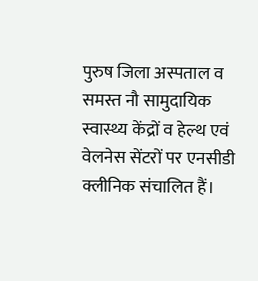पुरुष जिला अस्पताल व समस्त नौ सामुदायिक स्वास्थ्य केंद्रों व हेल्थ एवं वेलनेस सेंटरों पर एनसीडी क्लीनिक संचालित हैं।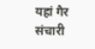यहां गैर संचारी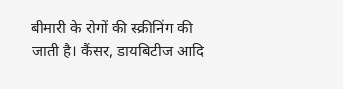बीमारी के रोगों की स्क्रीनिंग की जाती है। कैंसर, डायबिटीज आदि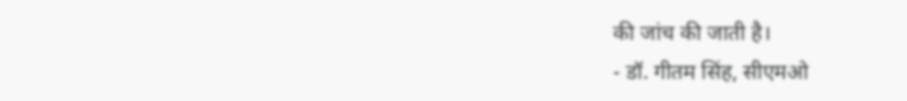की जांच की जाती है।
- डॉ. गीतम सिंह, सीएमओ